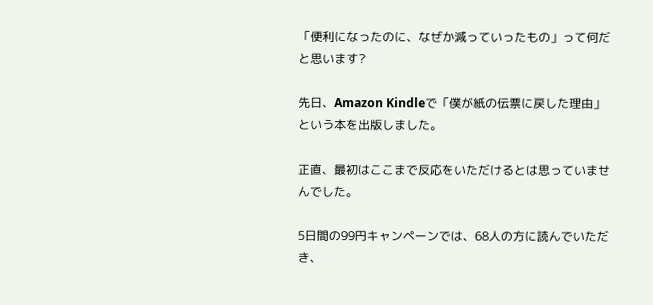「便利になったのに、なぜか減っていったもの」って何だと思います?

先日、Amazon Kindleで「僕が紙の伝票に戻した理由」という本を出版しました。

正直、最初はここまで反応をいただけるとは思っていませんでした。

5日間の99円キャンペーンでは、68人の方に読んでいただき、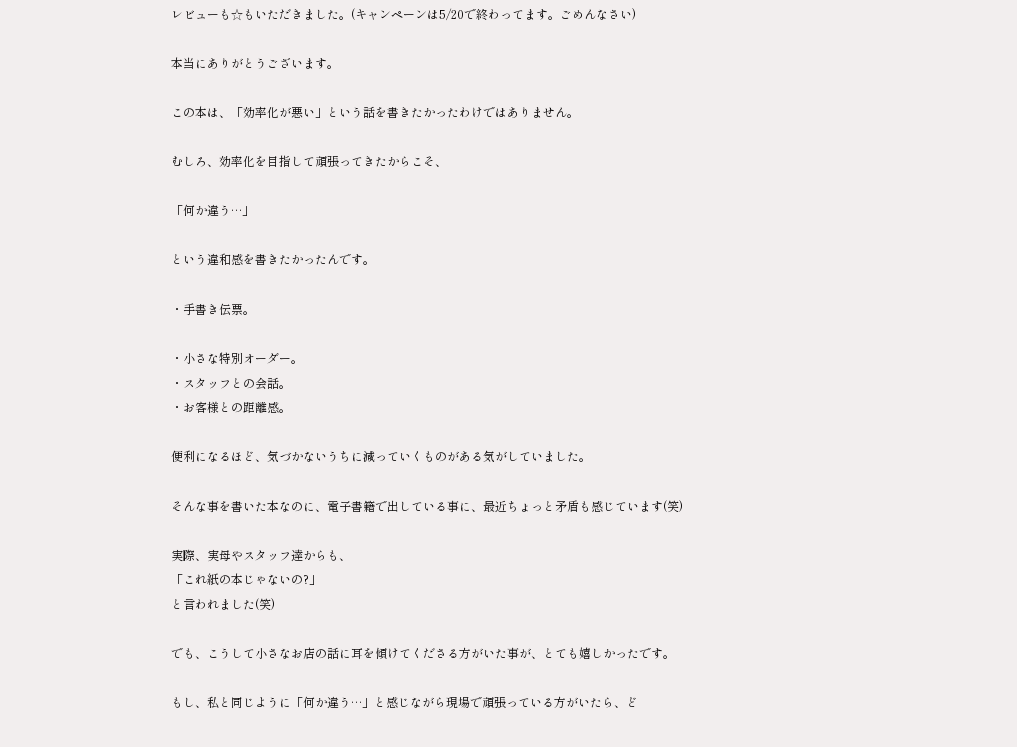レビューも☆もいただきました。(キャンペーンは5/20で終わってます。ごめんなさい)

本当にありがとうございます。

この本は、「効率化が悪い」という話を書きたかったわけではありません。

むしろ、効率化を目指して頑張ってきたからこそ、

「何か違う…」

という違和感を書きたかったんです。

・手書き伝票。

・小さな特別オーダー。
・スタッフとの会話。
・お客様との距離感。

便利になるほど、気づかないうちに減っていくものがある気がしていました。

そんな事を書いた本なのに、電子書籍で出している事に、最近ちょっと矛盾も感じています(笑)

実際、実母やスタッフ達からも、
「これ紙の本じゃないの?」
と言われました(笑)

でも、こうして小さなお店の話に耳を傾けてくださる方がいた事が、とても嬉しかったです。

もし、私と同じように「何か違う…」と感じながら現場で頑張っている方がいたら、ど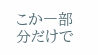こか一部分だけで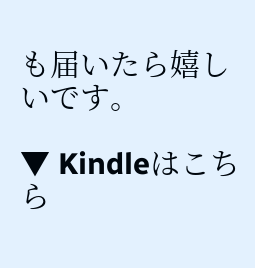も届いたら嬉しいです。

▼ Kindleはこちら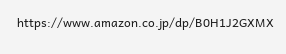https://www.amazon.co.jp/dp/B0H1J2GXMX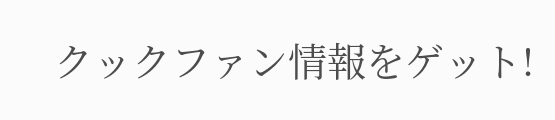クックファン情報をゲット!